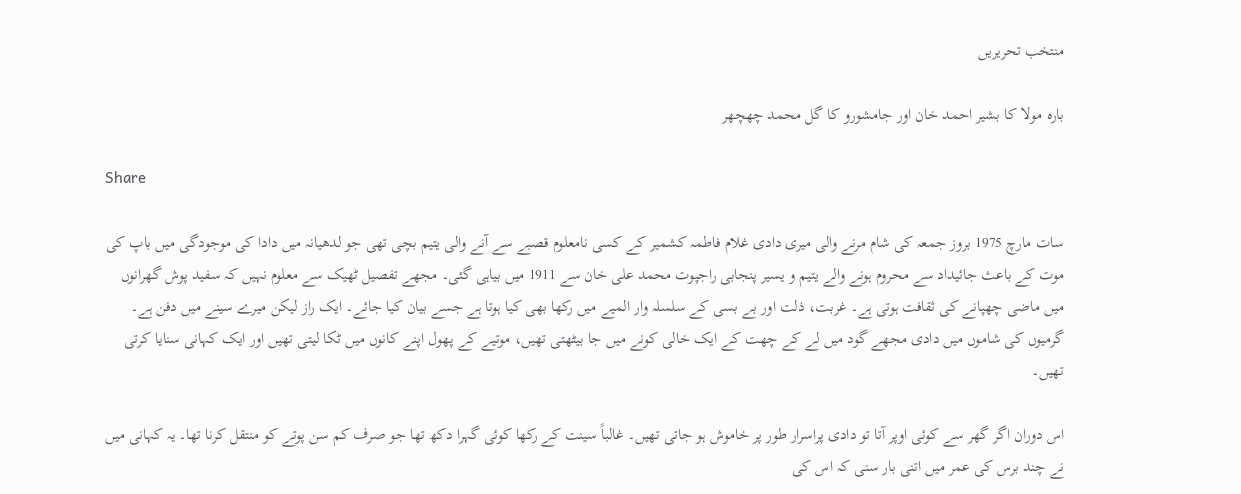منتخب تحریریں

بارہ مولا کا بشیر احمد خان اور جامشورو کا گل محمد چھچھر

Share

سات مارچ 1975 بروز جمعہ کی شام مرنے والی میری دادی غلام فاطمہ کشمیر کے کسی نامعلوم قصبے سے آنے والی یتیم بچی تھی جو لدھیانہ میں دادا کی موجودگی میں باپ کی موت کے باعث جائیداد سے محروم ہونے والے یتیم و یسیر پنجابی راجپوت محمد علی خان سے 1911 میں بیاہی گئی۔ مجھے تفصیل ٹھیک سے معلوم نہیں کہ سفید پوش گھرانوں میں ماضی چھپانے کی ثقافت ہوتی ہے۔ غربت، ذلت اور بے بسی کے سلسلہ وار المیے میں رکھا بھی کیا ہوتا ہے جسے بیان کیا جائے۔ ایک راز لیکن میرے سینے میں دفن ہے۔ گرمیوں کی شاموں میں دادی مجھے گود میں لے کے چھت کے ایک خالی کونے میں جا بیٹھتی تھیں، موتیے کے پھول اپنے کانوں میں ٹکا لیتی تھیں اور ایک کہانی سنایا کرتی تھیں۔

اس دوران اگر گھر سے کوئی اوپر آتا تو دادی پراسرار طور پر خاموش ہو جاتی تھیں۔ غالباً سینت کے رکھا کوئی گہرا دکھ تھا جو صرف کم سن پوتے کو منتقل کرنا تھا۔ یہ کہانی میں نے چند برس کی عمر میں اتنی بار سنی کہ اس کی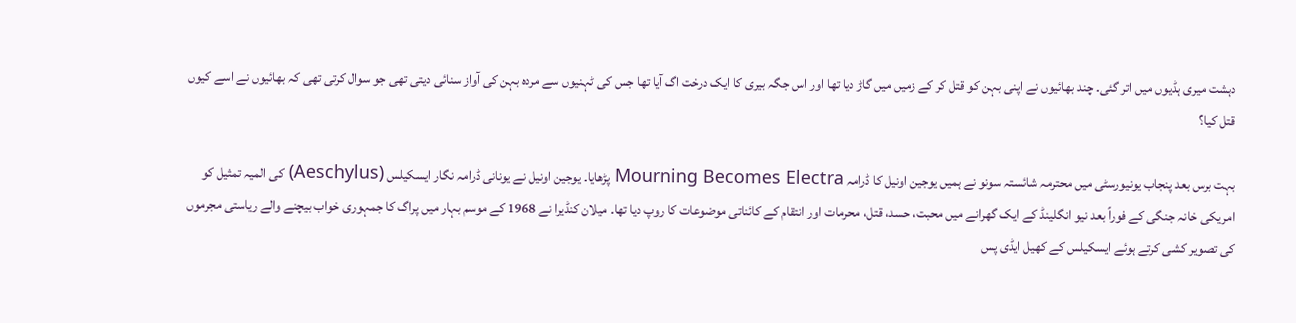دہشت میری ہڈیوں میں اتر گئی۔ چند بھائیوں نے اپنی بہن کو قتل کر کے زمیں میں گاڑ دیا تھا اور اس جگہ بیری کا ایک درخت اگ آیا تھا جس کی ٹہنیوں سے مردہ بہن کی آواز سنائی دیتی تھی جو سوال کرتی تھی کہ بھائیوں نے اسے کیوں قتل کیا؟

بہت برس بعد پنجاب یونیورسٹی میں محترمہ شائستہ سونو نے ہمیں یوجین اونیل کا ڈرامہ Mourning Becomes Electra پڑھایا۔ یوجین اونیل نے یونانی ڈرامہ نگار ایسکیلس (Aeschylus) کی المیہ تمثیل کو امریکی خانہ جنگی کے فوراً بعد نیو انگلینڈ کے ایک گھرانے میں محبت، حسد، قتل، محرمات اور انتقام کے کائناتی موضوعات کا روپ دیا تھا۔ میلان کنڈیرا نے 1968 کے موسم بہار میں پراگ کا جمہوری خواب بیچنے والے ریاستی مجرموں کی تصویر کشی کرتے ہوئے ایسکیلس کے کھیل ایڈی پس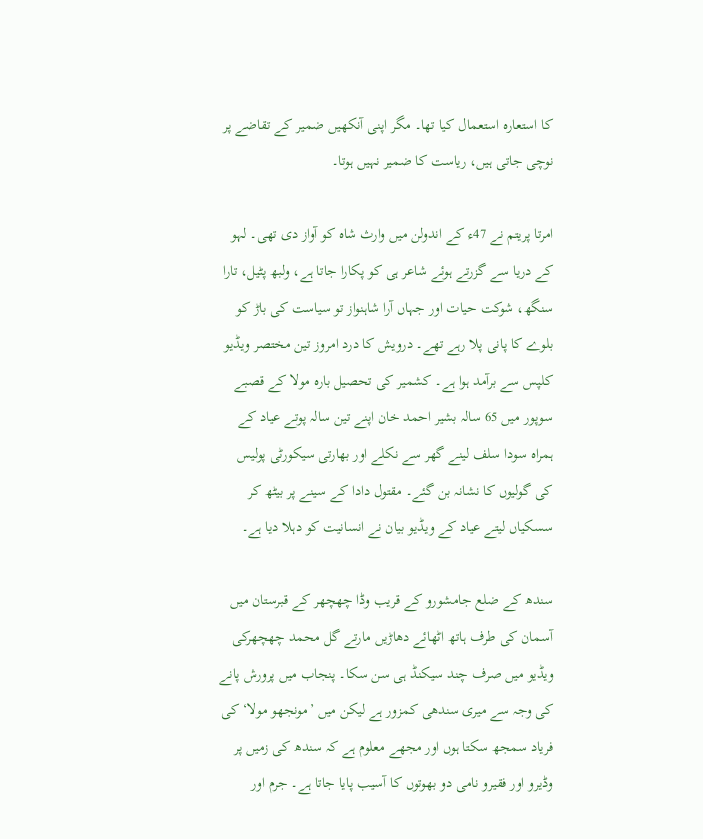کا استعارہ استعمال کیا تھا۔ مگر اپنی آنکھیں ضمیر کے تقاضے پر نوچی جاتی ہیں، ریاست کا ضمیر نہیں ہوتا۔

امرتا پریتم نے 47ء کے اندولن میں وارث شاہ کو آواز دی تھی۔ لہو کے دریا سے گزرتے ہوئے شاعر ہی کو پکارا جاتا ہے، ولبھ پٹیل، تارا سنگھ، شوکت حیات اور جہاں آرا شاہنواز تو سیاست کی باڑ کو بلوے کا پانی پلا رہے تھے۔ درویش کا درد امروز تین مختصر ویڈیو کلپس سے برآمد ہوا ہے۔ کشمیر کی تحصیل بارہ مولا کے قصبے سوپور میں 65 سالہ بشیر احمد خان اپنے تین سالہ پوتے عیاد کے ہمراہ سودا سلف لینے گھر سے نکلے اور بھارتی سیکورٹی پولیس کی گولیوں کا نشانہ بن گئے۔ مقتول دادا کے سینے پر بیٹھ کر سسکیاں لیتے عیاد کے ویڈیو بیان نے انسانیت کو دہلا دیا ہے۔

سندھ کے ضلع جامشورو کے قریب وڈا چھچھر کے قبرستان میں آسمان کی طرف ہاتھ اٹھائے دھاڑیں مارتے گل محمد چھچھرکی ویڈیو میں صرف چند سیکنڈ ہی سن سکا۔ پنجاب میں پرورش پانے کی وجہ سے میری سندھی کمزور ہے لیکن میں ’مونجھو مولا‘ کی فریاد سمجھ سکتا ہوں اور مجھے معلوم ہے کہ سندھ کی زمیں پر وڈیرو اور فقیرو نامی دو بھوتوں کا آسیب پایا جاتا ہے۔ جرم اور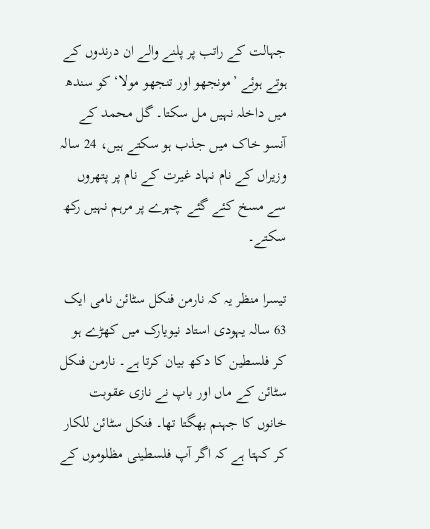جہالت کے راتب پر پلنے والے ان درندوں کے ہوتے ہوئے ’مونجھو اور تنجھو مولا‘ کو سندھ میں داخلہ نہیں مل سکتا۔ گل محمد کے آنسو خاک میں جذب ہو سکتے ہیں، 24 سالہ وزیراں کے نام نہاد غیرت کے نام پر پتھروں سے مسخ کئے گئے چہرے پر مرہم نہیں رکھ سکتے۔

تیسرا منظر یہ کہ نارمن فنکل سٹائن نامی ایک 63 سالہ یہودی استاد نیویارک میں کھڑے ہو کر فلسطین کا دکھ بیان کرتا ہے۔ نارمن فنکل سٹائن کے ماں اور باپ نے نازی عقوبت خانوں کا جہنم بھگتا تھا۔ فنکل سٹائن للکار کر کہتا ہے کہ اگر آپ فلسطینی مظلوموں کے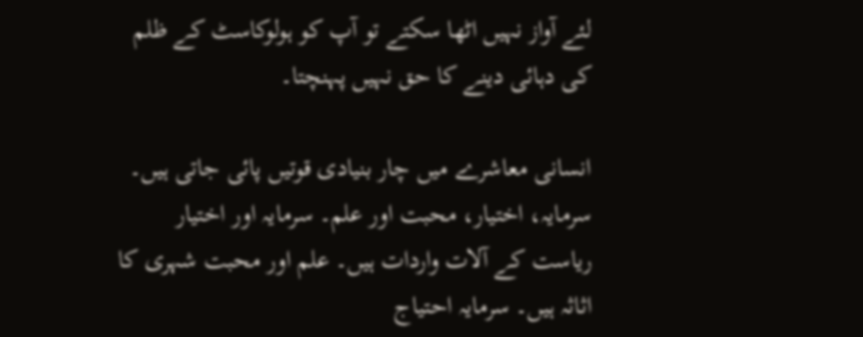لئے آواز نہیں اٹھا سکتے تو آپ کو ہولوکاسٹ کے ظلم کی دہائی دینے کا حق نہیں پہنچتا۔

انسانی معاشرے میں چار بنیادی قوتیں پائی جاتی ہیں۔ سرمایہ، اختیار، محبت اور علم۔ سرمایہ اور اختیار ریاست کے آلات واردات ہیں۔ علم اور محبت شہری کا اثاثہ ہیں۔ سرمایہ احتیاج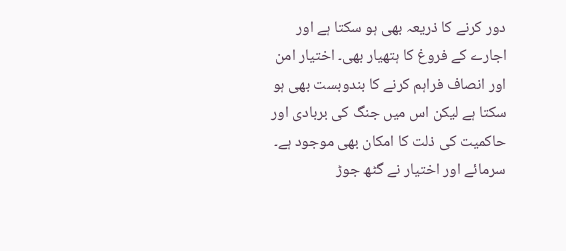دور کرنے کا ذریعہ بھی ہو سکتا ہے اور اجارے کے فروغ کا ہتھیار بھی۔ اختیار امن اور انصاف فراہم کرنے کا بندوبست بھی ہو سکتا ہے لیکن اس میں جنگ کی بربادی اور حاکمیت کی ذلت کا امکان بھی موجود ہے۔ سرمائے اور اختیار نے گٹھ جوڑ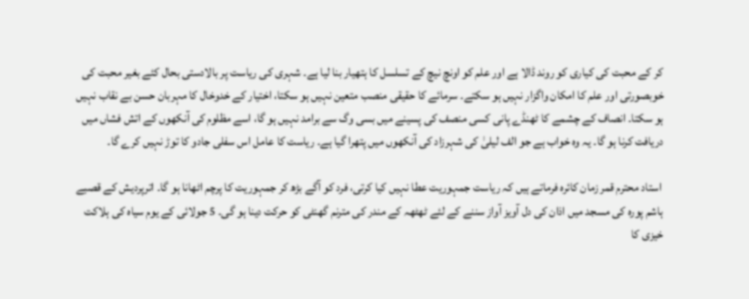کر کے محبت کی کیاری کو روند ڈالا ہے اور علم کو اونچ نیچ کے تسلسل کا ہتھیار بنا لیا ہے۔ شہری کی ریاست پر بالادستی بحال کئے بغیر محبت کی خوبصورتی اور علم کا امکان واگزار نہیں ہو سکتے۔ سرمائے کا حقیقی منصب متعین نہیں ہو سکتا، اختیار کے خدوخال کا مہربان حسن بے نقاب نہیں ہو سکتا۔ انصاف کے چشمے کا ٹھنڈے پانی کسی منصف کی پسینے میں بسی وگ سے برامد نہیں ہو گا، اسے مظلوم کی آنکھوں کے اتش فشاں میں دریافت کرنا ہو گا۔ یہ وہ خواب ہے جو الف لیلیٰ کی شہرزاد کی آنکھوں میں پتھرا گیا ہے۔ ریاست کا عامل اس سفلی جادو کا توڑ نہیں کرے گا۔

 استاد محترم قمر زمان کائرہ فرماتے ہیں کہ ریاست جمہوریت عطا نہیں کیا کرتی، فرد کو آگے بڑھ کر جمہوریت کا پرچم اٹھانا ہو گا۔ اترپردیش کے قصبے ہاشم پورہ کی مسجد میں اذان کی دل آویز آواز سننے کے لئے ٹھٹھہ کے مندر کی مترنم گھنٹی کو حرکت دینا ہو گی۔ 5 جولائی کے یوم سیاہ کی ہلاکت خیزی کا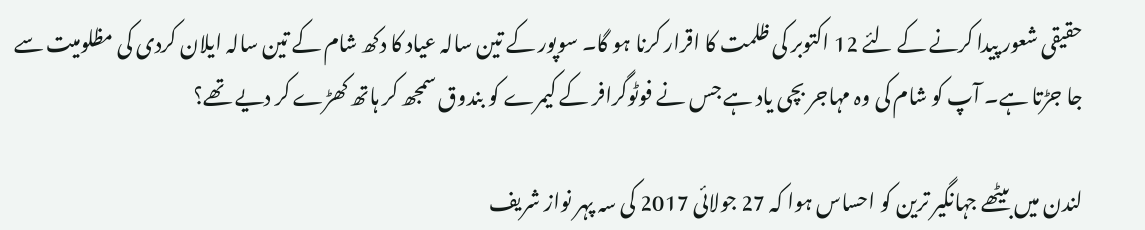حقیقی شعور پیدا کرنے کے لئے 12 اکتوبر کی ظلمت کا اقرار کرنا ہو گا۔ سوپور کے تین سالہ عیاد کا دکھ شام کے تین سالہ ایلان کردی کی مظلومیت سے جا جڑتا ہے۔ آپ کو شام کی وہ مہاجر بچی یاد ہے جس نے فوٹوگرافر کے کیمرے کو بندوق سمجھ کر ہاتھ کھڑے کر دیے تھے؟

لندن میں بیٹھے جہانگیر ترین کو احساس ہوا کہ 27 جولائی 2017 کی سہ پہر نواز شریف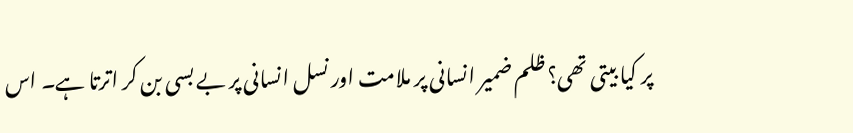پر کیا بیتی تھی؟ ظلم ضمیر انسانی پر ملامت اور نسل انسانی پر بے بسی بن کر اترتا ہے۔ اس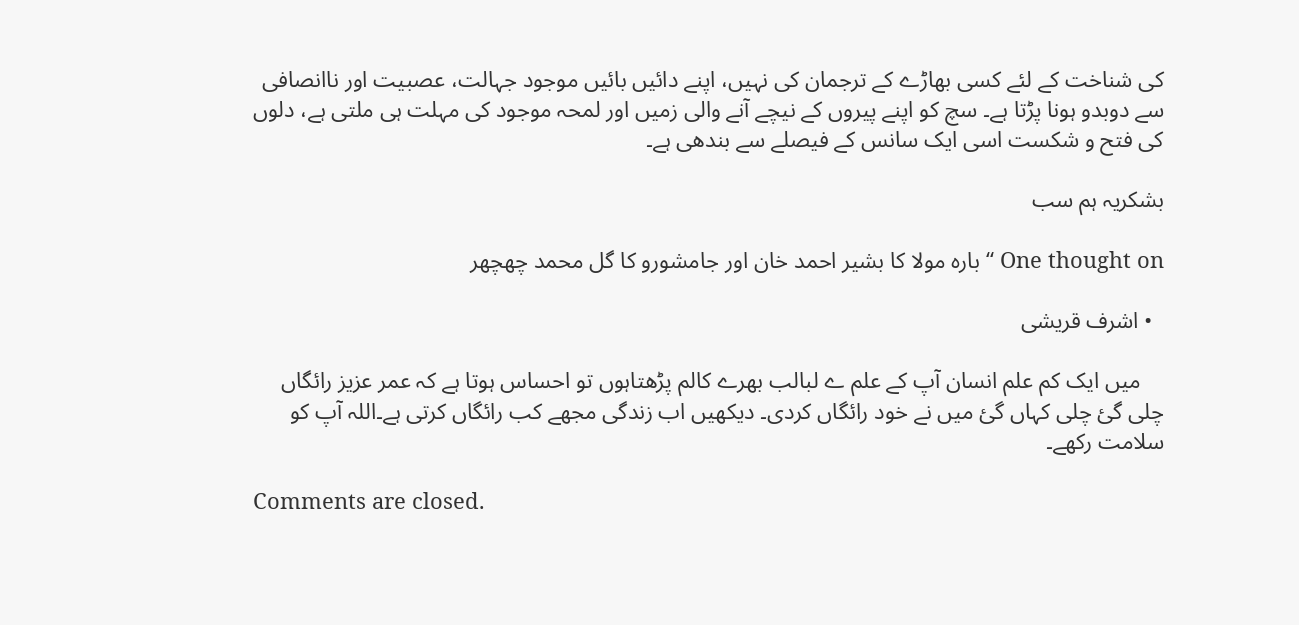کی شناخت کے لئے کسی بھاڑے کے ترجمان کی نہیں، اپنے دائیں بائیں موجود جہالت، عصبیت اور ناانصافی سے دوبدو ہونا پڑتا ہے۔ سچ کو اپنے پیروں کے نیچے آنے والی زمیں اور لمحہ موجود کی مہلت ہی ملتی ہے، دلوں کی فتح و شکست اسی ایک سانس کے فیصلے سے بندھی ہے۔

بشکریہ ہم سب

One thought on “بارہ مولا کا بشیر احمد خان اور جامشورو کا گل محمد چھچھر

  • اشرف قریشی

    میں ایک کم علم انسان آپ کے علم ے لبالب بھرے کالم پڑھتاہوں تو احساس ہوتا ہے کہ عمر عزیز رائگاں چلی گئ چلی کہاں گئ میں نے خود رائگاں کردی۔ دیکھیں اب زندگی مجھے کب رائگاں کرتی ہے۔اللہ آپ کو سلامت رکھے۔

Comments are closed.